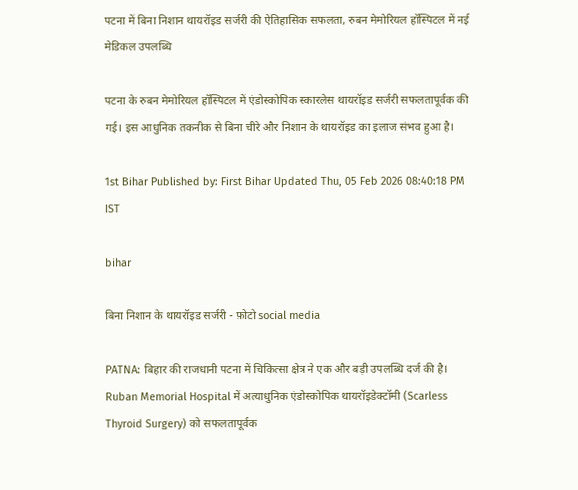पटना में बिना निशान थायरॉइड सर्जरी की ऐतिहासिक सफलता, रुबन मेमोरियल हॉस्पिटल में नई मेडिकल उपलब्धि

पटना के रुबन मेमोरियल हॉस्पिटल में एंडोस्कोपिक स्कारलेस थायरॉइड सर्जरी सफलतापूर्वक की गई। इस आधुनिक तकनीक से बिना चीरे और निशान के थायरॉइड का इलाज संभव हुआ है।

1st Bihar Published by: First Bihar Updated Thu, 05 Feb 2026 08:40:18 PM IST

bihar

बिना निशान के थायरॉइड सर्जरी - फ़ोटो social media

PATNA: बिहार की राजधानी पटना में चिकित्सा क्षेत्र ने एक और बड़ी उपलब्धि दर्ज की है। Ruban Memorial Hospital में अत्याधुनिक एंडोस्कोपिक थायरॉइडेक्टॉमी (Scarless Thyroid Surgery) को सफलतापूर्वक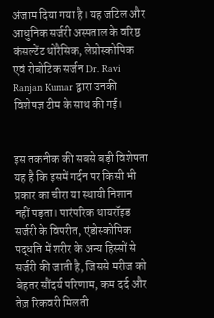अंजाम दिया गया है। यह जटिल और आधुनिक सर्जरी अस्पताल के वरिष्ठ कंसल्टेंट थोरैसिक, लेप्रोस्कोपिक एवं रोबोटिक सर्जन Dr. Ravi Ranjan Kumar द्वारा उनकी विशेषज्ञ टीम के साथ की गई।


इस तकनीक की सबसे बड़ी विशेषता यह है कि इसमें गर्दन पर किसी भी प्रकार का चीरा या स्थायी निशान नहीं पड़ता। पारंपरिक थायरॉइड सर्जरी के विपरीत, एंडोस्कोपिक पद्धति में शरीर के अन्य हिस्सों से सर्जरी की जाती है, जिससे मरीज को बेहतर सौंदर्य परिणाम, कम दर्द और तेज़ रिकवरी मिलती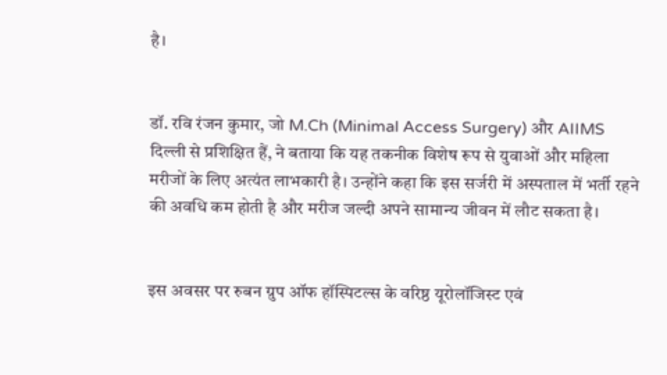है।


डॉ. रवि रंजन कुमार, जो M.Ch (Minimal Access Surgery) और AIIMS दिल्ली से प्रशिक्षित हैं, ने बताया कि यह तकनीक विशेष रूप से युवाओं और महिला मरीजों के लिए अत्यंत लाभकारी है। उन्होंने कहा कि इस सर्जरी में अस्पताल में भर्ती रहने की अवधि कम होती है और मरीज जल्दी अपने सामान्य जीवन में लौट सकता है।


इस अवसर पर रुबन ग्रुप ऑफ हॉस्पिटल्स के वरिष्ठ यूरोलॉजिस्ट एवं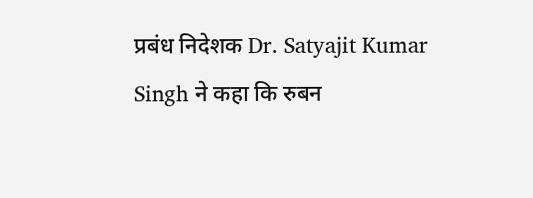प्रबंध निदेशक Dr. Satyajit Kumar Singh ने कहा कि रुबन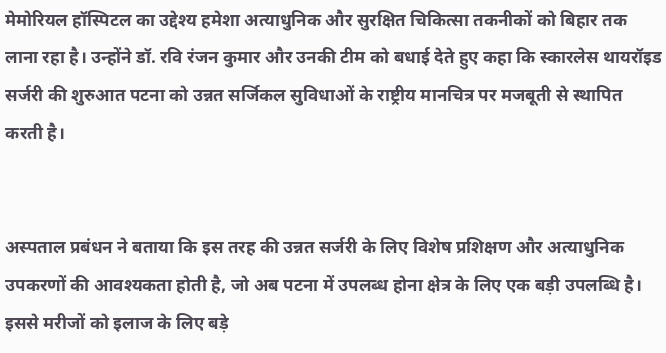मेमोरियल हॉस्पिटल का उद्देश्य हमेशा अत्याधुनिक और सुरक्षित चिकित्सा तकनीकों को बिहार तक लाना रहा है। उन्होंने डॉ. रवि रंजन कुमार और उनकी टीम को बधाई देते हुए कहा कि स्कारलेस थायरॉइड सर्जरी की शुरुआत पटना को उन्नत सर्जिकल सुविधाओं के राष्ट्रीय मानचित्र पर मजबूती से स्थापित करती है।


अस्पताल प्रबंधन ने बताया कि इस तरह की उन्नत सर्जरी के लिए विशेष प्रशिक्षण और अत्याधुनिक उपकरणों की आवश्यकता होती है, जो अब पटना में उपलब्ध होना क्षेत्र के लिए एक बड़ी उपलब्धि है। इससे मरीजों को इलाज के लिए बड़े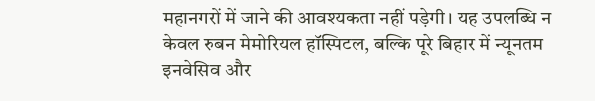महानगरों में जाने की आवश्यकता नहीं पड़ेगी। यह उपलब्धि न केवल रुबन मेमोरियल हॉस्पिटल, बल्कि पूरे बिहार में न्यूनतम इनवेसिव और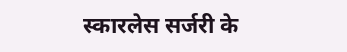स्कारलेस सर्जरी के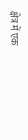क्षेत्र में एक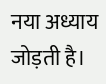नया अध्याय जोड़ती है।